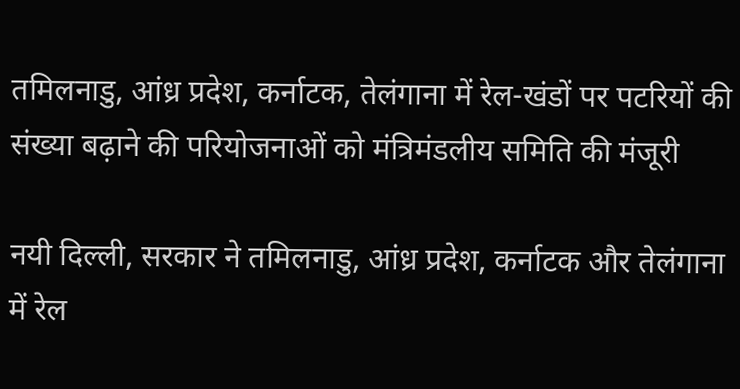तमिलनाडु, आंध्र प्रदेश, कर्नाटक, तेलंगाना में रेल-खंडों पर पटरियों की संख्या बढ़ाने की परियोजनाओं को मंत्रिमंडलीय समिति की मंजूरी

नयी दिल्ली, सरकार ने तमिलनाडु, आंध्र प्रदेश, कर्नाटक और तेलंगाना में रेल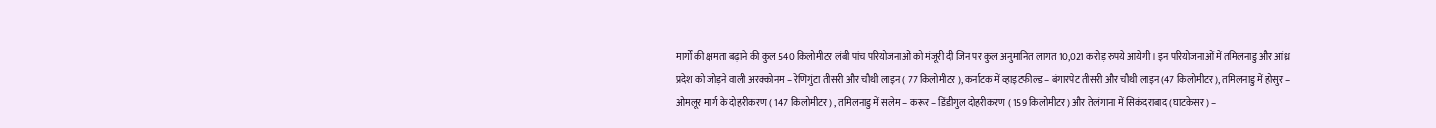मार्गों की क्षमता बढ़ाने की कुल 540 किलोमीटर लंबी पांच परियोजनाओं को मंजूरी दी जिन पर कुल अनुमानित लागत 10,021 करोड़ रुपये आयेगी। इन परियोजनाओं में तमिलनाडु और आंध्र प्रदेश को जोड़ने वाली अरक्कोनम – रेणिगुंटा तीसरी और चौथी लाइन ( 77 किलोमीटर ), कर्नाटक में व्हाइटफील्ड – बंगारपेट तीसरी और चौथी लाइन (47 किलोमीटर), तमिलनाडु में होसुर – ओमलूर मार्ग के दोहरीकरण ( 147 किलोमीटर) , तमिलनाडु में सलेम – करूर – डिंडीगुल दोहरीकरण ( 159 किलोमीटर) और तेलंगाना में सिकंदराबाद (घाटकेसर) –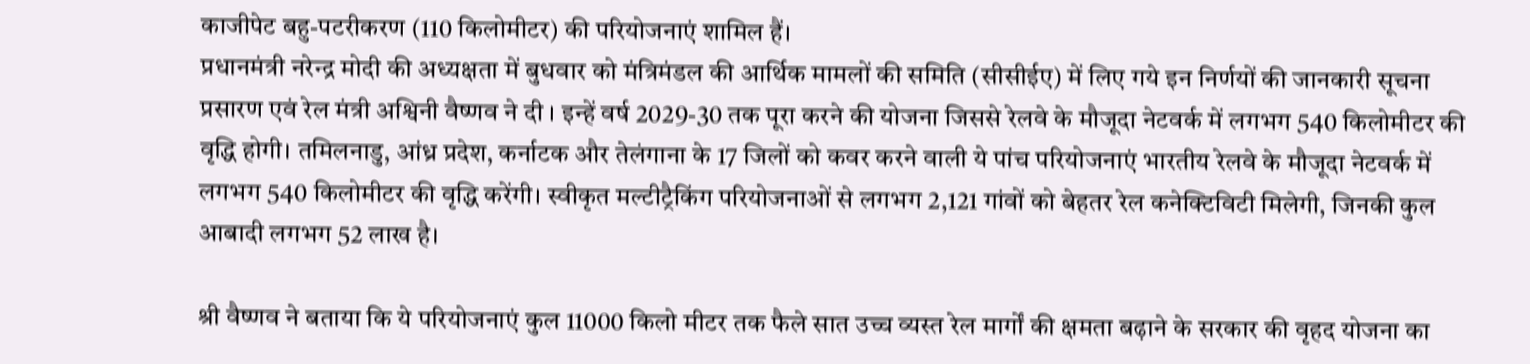काजीपेट बहु-पटरीकरण (110 किलोमीटर) की परियोजनाएं शामिल हैं।
प्रधानमंत्री नरेन्द्र मोदी की अध्यक्षता में बुधवार को मंत्रिमंडल की आर्थिक मामलों की समिति (सीसीईए) में लिए गये इन निर्णयों की जानकारी सूचना प्रसारण एवं रेल मंत्री अश्विनी वैष्णव ने दी । इन्हें वर्ष 2029-30 तक पूरा करने की योजना जिससे रेलवे के मौजूदा नेटवर्क में लगभग 540 किलोमीटर की वृद्धि होगी। तमिलनाडु, आंध्र प्रदेश, कर्नाटक और तेलंगाना के 17 जिलों को कवर करने वाली ये पांच परियोजनाएं भारतीय रेलवे के मौजूदा नेटवर्क में लगभग 540 किलोमीटर की वृद्धि करेंगी। स्वीकृत मल्टीट्रैकिंग परियोजनाओं से लगभग 2,121 गांवों को बेहतर रेल कनेक्टिविटी मिलेगी, जिनकी कुल आबादी लगभग 52 लाख है।

श्री वैष्णव ने बताया कि ये परियोजनाएं कुल 11000 किलो मीटर तक फैले सात उच्च व्यस्त रेल मार्गों की क्षमता बढ़ाने के सरकार की वृहद योजना का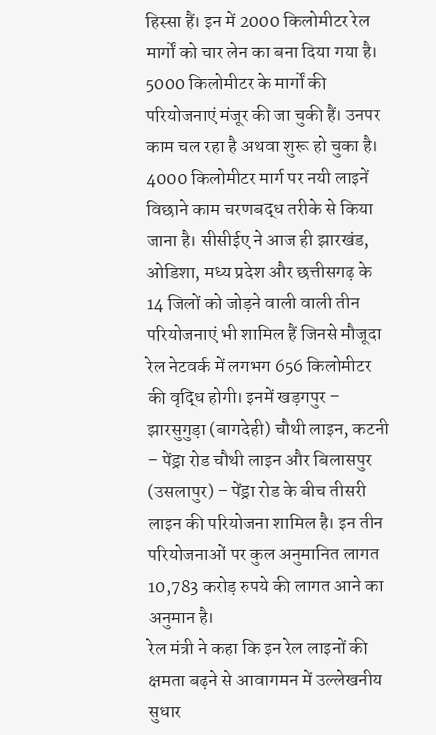हिस्सा हैं। इन में 2000 किलोमीटर रेल मार्गों को चार लेन का बना दिया गया है। 5000 किलोमीटर के मार्गों की परियोजनाएं मंजूर की जा चुकी हैं। उनपर काम चल रहा है अथवा शुरू हो चुका है। 4000 किलोमीटर मार्ग पर नयी लाइनें विछाने काम चरणबद्ध तरीके से किया जाना है। सीसीईए ने आज ही झारखंड, ओडिशा, मध्य प्रदेश और छत्तीसगढ़ के 14 जिलों को जोड़ने वाली वाली तीन परियोजनाएं भी शामिल हैं जिनसे मौजूदा रेल नेटवर्क में लगभग 656 किलोमीटर की वृद्धि होगी। इनमें खड़गपुर – झारसुगुड़ा (बागदेही) चौथी लाइन, कटनी – पेंड्रा रोड चौथी लाइन और बिलासपुर (उसलापुर) – पेंड्रा रोड के बीच तीसरी लाइन की परियोजना शामिल है। इन तीन परियोजनाओं पर कुल अनुमानित लागत 10,783 करोड़ रुपये की लागत आने का अनुमान है।
रेल मंत्री ने कहा कि इन रेल लाइनों की क्षमता बढ़ने से आवागमन में उल्लेखनीय सुधार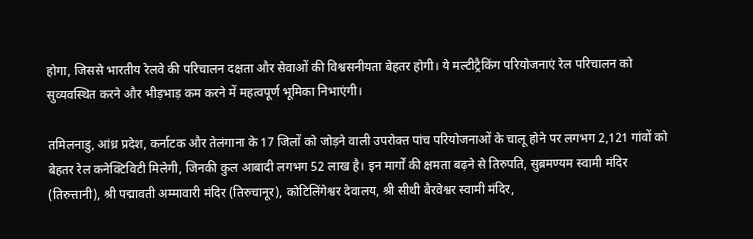होगा, जिससे भारतीय रेलवे की परिचालन दक्षता और सेवाओं की विश्वसनीयता बेहतर होगी। ये मल्टीट्रैकिंग परियोजनाएं रेल परिचालन को सुव्यवस्थित करने और भीड़भाड़ कम करने में महत्वपूर्ण भूमिका निभाएंगी।

तमिलनाडु, आंध्र प्रदेश, कर्नाटक और तेलंगाना के 17 जिलों को जोड़ने वाली उपरोक्त पांच परियोजनाओं के चालू होने पर लगभग 2,121 गांवों को बेहतर रेल कनेक्टिविटी मिलेगी, जिनकी कुल आबादी लगभग 52 लाख है। इन मार्गों की क्षमता बढ़ने से तिरुपति, सुब्रमण्यम स्वामी मंदिर (तिरुत्तानी), श्री पद्मावती अम्मावारी मंदिर (तिरुचानूर), कोटिलिंगेश्वर देवालय, श्री सीथी बैरवेश्वर स्वामी मंदिर,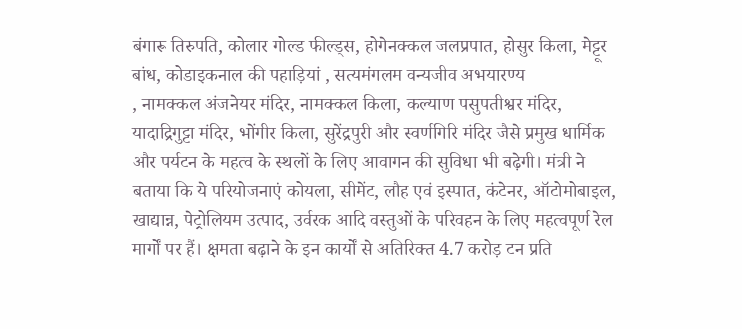बंगारू तिरुपति, कोलार गोल्ड फील्ड्स, होगेनक्कल जलप्रपात, होसुर किला, मेट्टूर बांध, कोडाइकनाल की पहाड़ियां , सत्यमंगलम वन्यजीव अभयारण्य
, नामक्कल अंजनेयर मंदिर, नामक्कल किला, कल्याण पसुपतीश्वर मंदिर, यादाद्रिगुट्टा मंदिर, भोंगीर किला, सुरेंद्रपुरी और स्वर्णगिरि मंदिर जैसे प्रमुख धार्मिक और पर्यटन के महत्व के स्थलों के लिए आवागन की सुविधा भी बढ़ेगी। मंत्री ने बताया कि ये परियोजनाएं कोयला, सीमेंट, लौह एवं इस्पात, कंटेनर, ऑटोमोबाइल, खाद्यान्न, पेट्रोलियम उत्पाद, उर्वरक आदि वस्तुओं के परिवहन के लिए महत्वपूर्ण रेल मार्गों पर हैं। क्षमता बढ़ाने के इन कार्यों से अतिरिक्त 4.7 करोड़ टन प्रति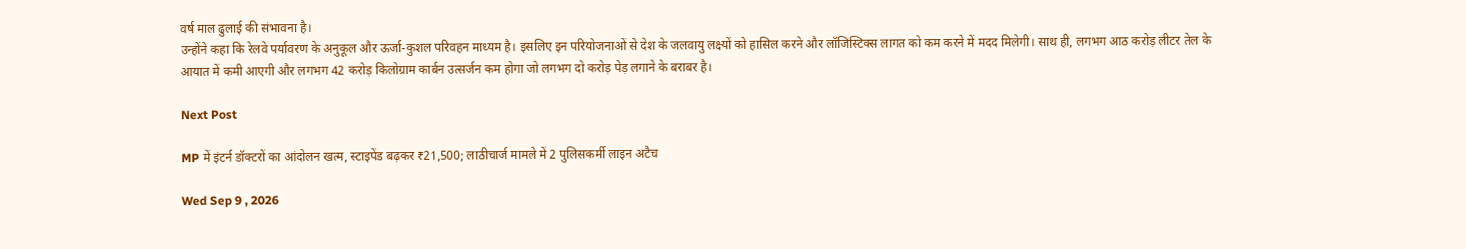वर्ष माल ढुलाई की संभावना है।
उन्होंने कहा कि रेलवे पर्यावरण के अनुकूल और ऊर्जा-कुशल परिवहन माध्यम है। इसलिए इन परियोजनाओं से देश के जलवायु लक्ष्यों को हासिल करने और लॉजिस्टिक्स लागत को कम करने में मदद मिलेगी। साथ ही, लगभग आठ करोड़ लीटर तेल के आयात में कमी आएगी और लगभग 42 करोड़ किलोग्राम कार्बन उत्सर्जन कम होगा जो लगभग दो करोड़ पेड़ लगाने के बराबर है।

Next Post

MP में इंटर्न डॉक्टरों का आंदोलन खत्म, स्टाइपेंड बढ़कर ₹21,500; लाठीचार्ज मामले में 2 पुलिसकर्मी लाइन अटैच

Wed Sep 9 , 2026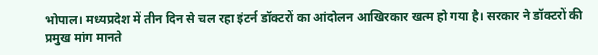भोपाल। मध्यप्रदेश में तीन दिन से चल रहा इंटर्न डॉक्टरों का आंदोलन आखिरकार खत्म हो गया है। सरकार ने डॉक्टरों की प्रमुख मांग मानते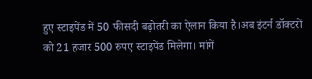हुए स्टाइपेंड में 50 फीसदी बढ़ोतरी का ऐलान किया है।अब इंटर्न डॉक्टरों को 21 हजार 500 रुपए स्टाइपेंड मिलेगा। मांगें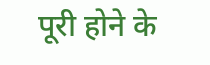पूरी होने के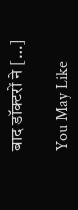बाद डॉक्टरों ने […]

You May Like